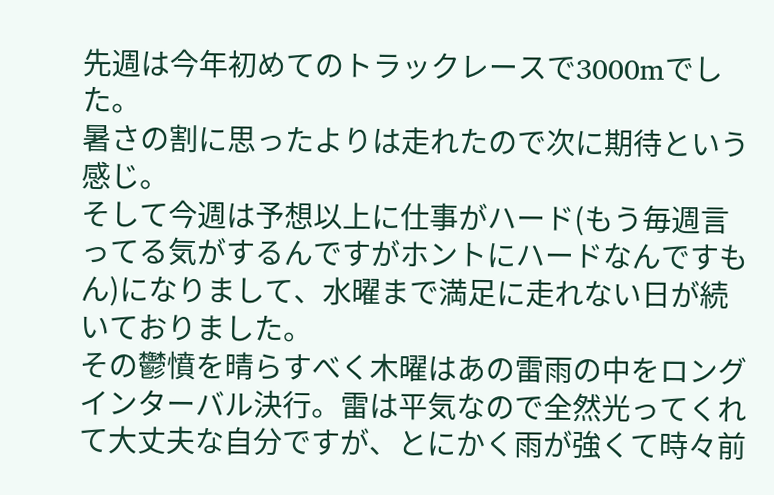先週は今年初めてのトラックレースで3000mでした。
暑さの割に思ったよりは走れたので次に期待という感じ。
そして今週は予想以上に仕事がハード(もう毎週言ってる気がするんですがホントにハードなんですもん)になりまして、水曜まで満足に走れない日が続いておりました。
その鬱憤を晴らすべく木曜はあの雷雨の中をロングインターバル決行。雷は平気なので全然光ってくれて大丈夫な自分ですが、とにかく雨が強くて時々前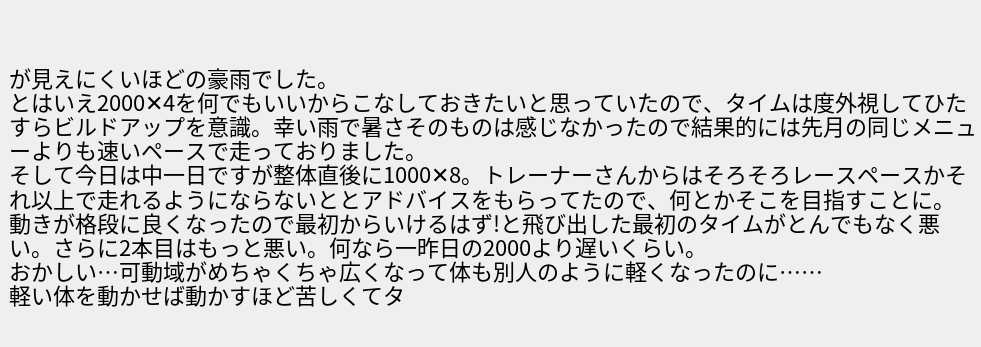が見えにくいほどの豪雨でした。
とはいえ2000✕4を何でもいいからこなしておきたいと思っていたので、タイムは度外視してひたすらビルドアップを意識。幸い雨で暑さそのものは感じなかったので結果的には先月の同じメニューよりも速いペースで走っておりました。
そして今日は中一日ですが整体直後に1000✕8。トレーナーさんからはそろそろレースペースかそれ以上で走れるようにならないととアドバイスをもらってたので、何とかそこを目指すことに。
動きが格段に良くなったので最初からいけるはず!と飛び出した最初のタイムがとんでもなく悪い。さらに2本目はもっと悪い。何なら一昨日の2000より遅いくらい。
おかしい…可動域がめちゃくちゃ広くなって体も別人のように軽くなったのに……
軽い体を動かせば動かすほど苦しくてタ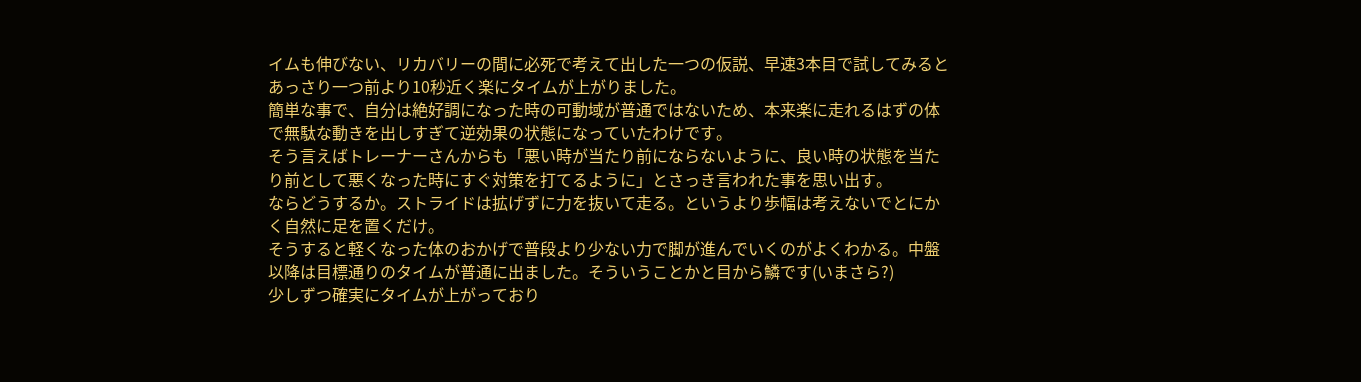イムも伸びない、リカバリーの間に必死で考えて出した一つの仮説、早速3本目で試してみるとあっさり一つ前より10秒近く楽にタイムが上がりました。
簡単な事で、自分は絶好調になった時の可動域が普通ではないため、本来楽に走れるはずの体で無駄な動きを出しすぎて逆効果の状態になっていたわけです。
そう言えばトレーナーさんからも「悪い時が当たり前にならないように、良い時の状態を当たり前として悪くなった時にすぐ対策を打てるように」とさっき言われた事を思い出す。
ならどうするか。ストライドは拡げずに力を抜いて走る。というより歩幅は考えないでとにかく自然に足を置くだけ。
そうすると軽くなった体のおかげで普段より少ない力で脚が進んでいくのがよくわかる。中盤以降は目標通りのタイムが普通に出ました。そういうことかと目から鱗です(いまさら?)
少しずつ確実にタイムが上がっており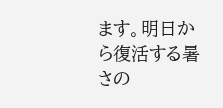ます。明日から復活する暑さの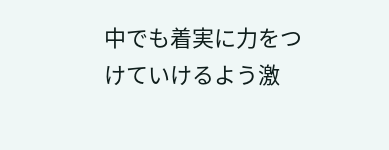中でも着実に力をつけていけるよう激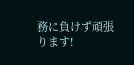務に負けず頑張ります!